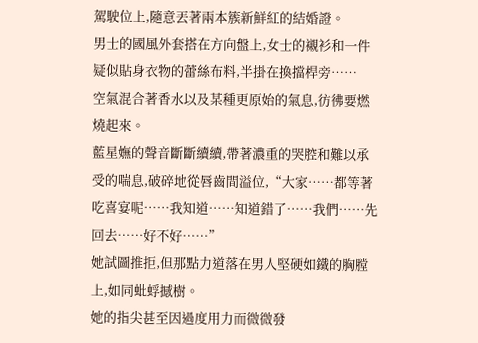駕駛位上,隨意丟著兩本簇新鮮紅的結婚證。
男士的國風外套搭在方向盤上,女士的襯衫和一件疑似貼身衣物的蕾絲布料,半掛在換擋桿旁……
空氣混合著香水以及某種更原始的氣息,彷彿要燃燒起來。
藍星嫵的聲音斷斷續續,帶著濃重的哭腔和難以承受的喘息,破碎地從唇齒間溢位,“大家……都等著吃喜宴呢……我知道……知道錯了……我們……先回去……好不好……”
她試圖推拒,但那點力道落在男人堅硬如鐵的胸膛上,如同蚍蜉撼樹。
她的指尖甚至因過度用力而微微發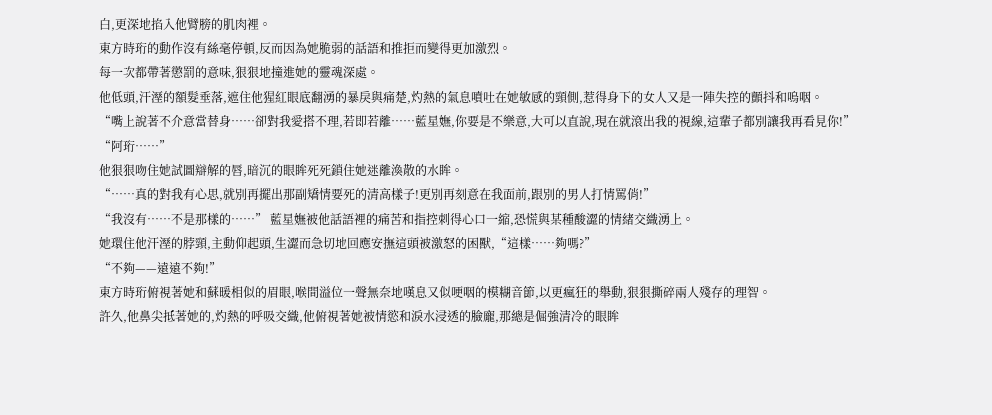白,更深地掐入他臂膀的肌肉裡。
東方時珩的動作沒有絲毫停頓,反而因為她脆弱的話語和推拒而變得更加激烈。
每一次都帶著懲罰的意味,狠狠地撞進她的靈魂深處。
他低頭,汗溼的額髮垂落,遮住他猩紅眼底翻湧的暴戾與痛楚,灼熱的氣息噴吐在她敏感的頸側,惹得身下的女人又是一陣失控的顫抖和嗚咽。
“嘴上說著不介意當替身……卻對我愛搭不理,若即若離……藍星嫵,你要是不樂意,大可以直說,現在就滾出我的視線,這輩子都別讓我再看見你!”
“阿珩……”
他狠狠吻住她試圖辯解的唇,暗沉的眼眸死死鎖住她迷離渙散的水眸。
“……真的對我有心思,就別再擺出那副矯情要死的清高樣子!更別再刻意在我面前,跟別的男人打情罵俏!”
“我沒有……不是那樣的……” 藍星嫵被他話語裡的痛苦和指控刺得心口一縮,恐慌與某種酸澀的情緒交織湧上。
她環住他汗溼的脖頸,主動仰起頭,生澀而急切地回應安撫這頭被激怒的困獸,“這樣……夠嗎?”
“不夠——遠遠不夠!”
東方時珩俯視著她和蘇暖相似的眉眼,喉間溢位一聲無奈地嘆息又似哽咽的模糊音節,以更瘋狂的舉動,狠狠撕碎兩人殘存的理智。
許久,他鼻尖抵著她的,灼熱的呼吸交織,他俯視著她被情慾和淚水浸透的臉龐,那總是倔強清冷的眼眸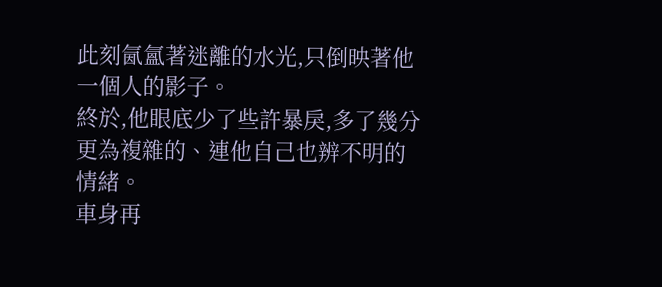此刻氤氳著迷離的水光,只倒映著他一個人的影子。
終於,他眼底少了些許暴戾,多了幾分更為複雜的、連他自己也辨不明的情緒。
車身再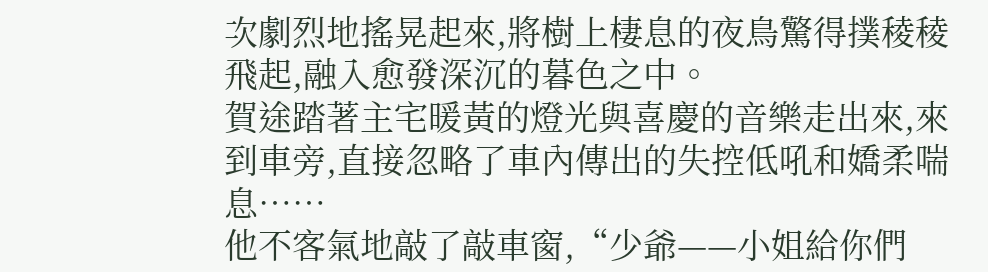次劇烈地搖晃起來,將樹上棲息的夜鳥驚得撲稜稜飛起,融入愈發深沉的暮色之中。
賀途踏著主宅暖黃的燈光與喜慶的音樂走出來,來到車旁,直接忽略了車內傳出的失控低吼和嬌柔喘息……
他不客氣地敲了敲車窗,“少爺——小姐給你們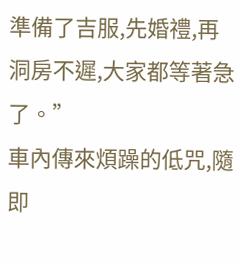準備了吉服,先婚禮,再洞房不遲,大家都等著急了。”
車內傳來煩躁的低咒,隨即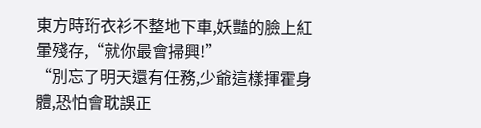東方時珩衣衫不整地下車,妖豔的臉上紅暈殘存,“就你最會掃興!”
“別忘了明天還有任務,少爺這樣揮霍身體,恐怕會耽誤正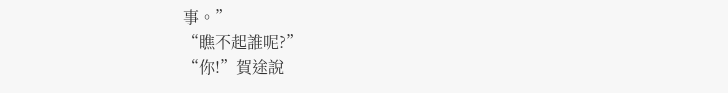事。”
“瞧不起誰呢?”
“你!”賀途說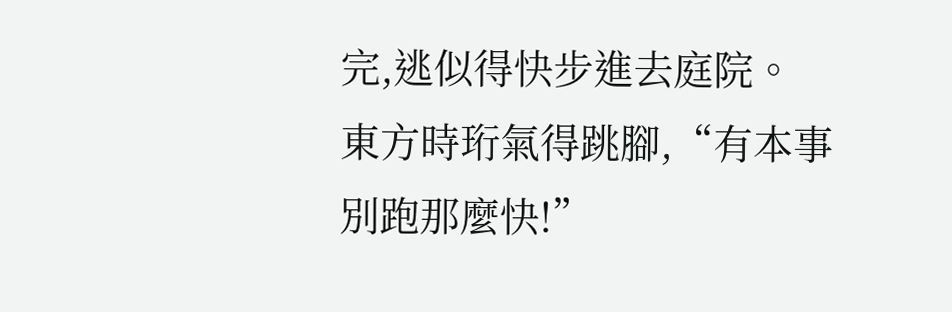完,逃似得快步進去庭院。
東方時珩氣得跳腳,“有本事別跑那麼快!”